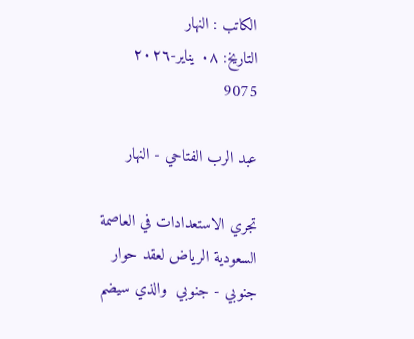الكاتب : النهار
التاريخ: ٠٨ يناير-٢٠٢٦       9075

عبد الرب الفتاحي - النهار

تجري الاستعدادات في العاصمة السعودية الرياض لعقد حوار جنوبي - جنوبي  والذي سيضم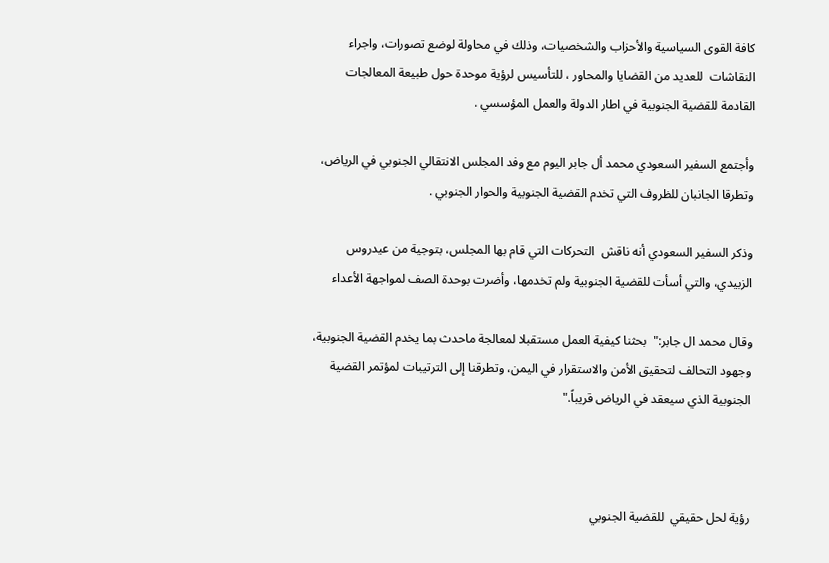كافة القوى السياسية والأحزاب والشخصيات، وذلك في محاولة لوضع تصورات، واجراء النقاشات  للعديد من القضايا والمحاور ، للتأسيس لرؤية موحدة حول طبيعة المعالجات القادمة للقضية الجنوبية في اطار الدولة والعمل المؤسسي .

وأجتمع السفير السعودي محمد أل جابر اليوم مع وفد المجلس الانتقالي الجنوبي في الرياض، وتطرقا الجانبان للظروف التي تخدم القضية الجنوبية والحوار الجنوبي .

وذكر السفير السعودي أنه ناقش  التحركات التي قام بها المجلس، بتوجية من عيدروس الزبيدي، والتي أسأت للقضية الجنوبية ولم تخدمها، وأضرت بوحدة الصف لمواجهة الأعداء

وقال محمد ال جابر:"  بحثنا كيفية العمل مستقبلا لمعالجة ماحدث بما يخدم القضية الجنوبية، وجهود التحالف لتحقيق الأمن والاستقرار في اليمن، وتطرقنا إلى الترتيبات لمؤتمر القضية الجنوبية الذي سيعقد في الرياض قريباً."



رؤية لحل حقيقي  للقضية الجنوبي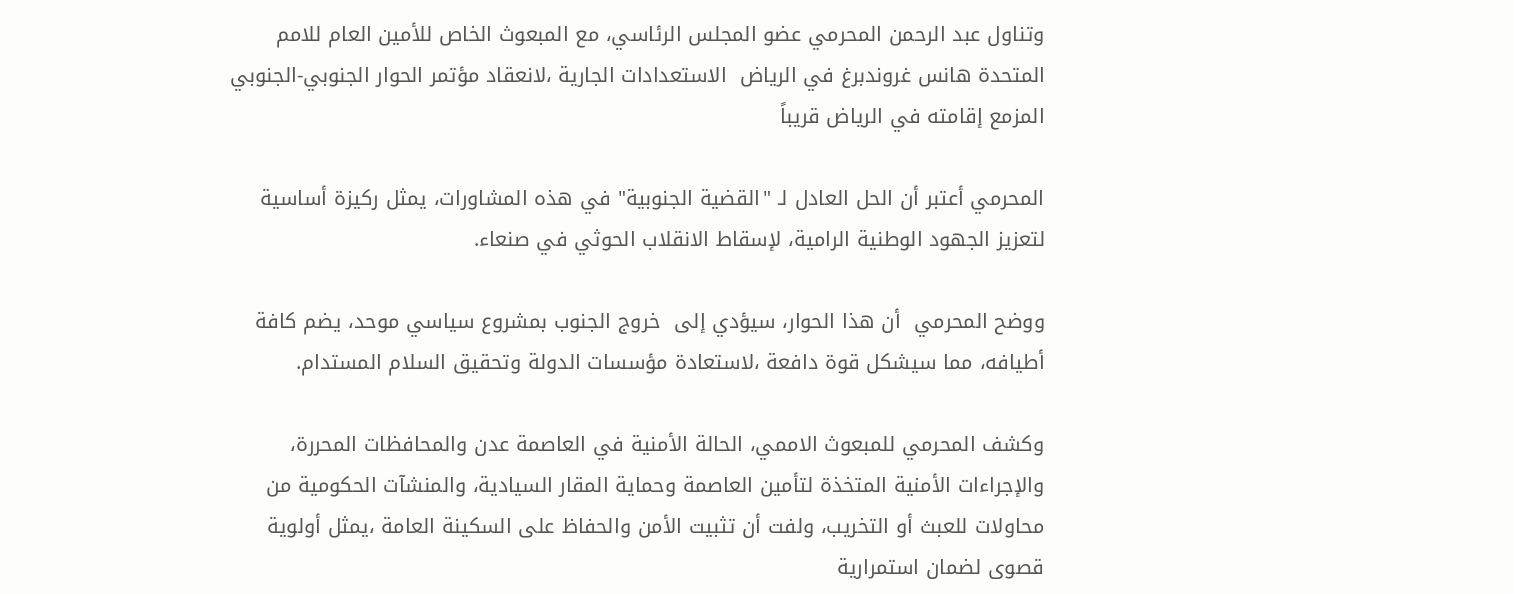وتناول عبد الرحمن المحرمي عضو المجلس الرئاسي، مع المبعوث الخاص للأمين العام للامم المتحدة هانس غروندبرغ في الرياض  الاستعدادات الجارية ،لانعقاد مؤتمر الحوار الجنوبي-الجنوبي المزمع إقامته في الرياض قريباً

المحرمي أعتبر أن الحل العادل لـ "القضية الجنوبية" في هذه المشاورات، يمثل ركيزة أساسية لتعزيز الجهود الوطنية الرامية، لإسقاط الانقلاب الحوثي في صنعاء.

ووضح المحرمي  أن هذا الحوار، سيؤدي إلى  خروج الجنوب بمشروع سياسي موحد، يضم كافة أطيافه، مما سيشكل قوة دافعة ،لاستعادة مؤسسات الدولة وتحقيق السلام المستدام.

وكشف المحرمي للمبعوث الاممي، الحالة الأمنية في العاصمة عدن والمحافظات المحررة، والإجراءات الأمنية المتخذة لتأمين العاصمة وحماية المقار السيادية، والمنشآت الحكومية من  محاولات للعبث أو التخريب، ولفت أن تثبيت الأمن والحفاظ على السكينة العامة ،يمثل أولوية قصوى لضمان استمرارية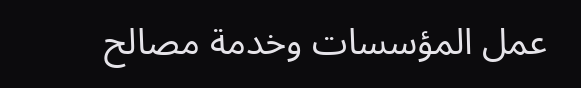عمل المؤسسات وخدمة مصالح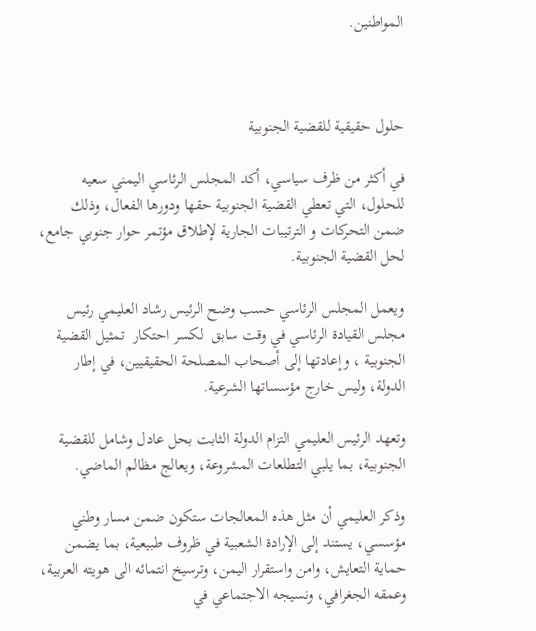المواطنين.



حلول حقيقية للقضية الجنوبية

في أكثر من ظرف سياسي، أكد المجلس الرئاسي اليمني سعيه للحلول، التي تعطي القضية الجنوبية حقها ودورها الفعال، وذلك ضمن التحركات و الترتيبات الجارية لإطلاق مؤتمر حوار جنوبي جامع، لحل القضية الجنوبية.

ويعمل المجلس الرئاسي حسب وضح الرئيس رشاد العليمي رئيس مجلس القيادة الرئاسي في وقت سابق  لكسر احتكار  تمثيل القضية الجنوبية ، وإعادتها إلى أصحاب المصلحة الحقيقيين، في إطار الدولة، وليس خارج مؤسساتها الشرعية.

وتعهد الرئيس العليمي التزام الدولة الثابت بحل عادل وشامل للقضية الجنوبية، بما يلبي التطلعات المشروعة، ويعالج مظالم الماضي.

وذكر العليمي أن مثل هذه المعالجات ستكون ضمن مسار وطني مؤسسي، يستند إلى الإرادة الشعبية في ظروف طبيعية، بما يضمن حماية التعايش، وامن واستقرار اليمن، وترسيخ انتمائه الى هويته العربية، وعمقه الجغرافي، ونسيجه الاجتماعي في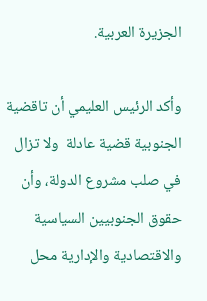الجزيرة العربية.

وأكد الرئيس العليمي أن تاقضية الجنوبية قضية عادلة  ولا تزال في صلب مشروع الدولة، وأن حقوق الجنوبيين السياسية والاقتصادية والإدارية محل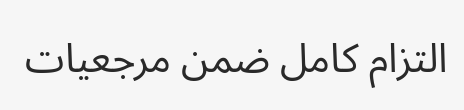التزام كامل ضمن مرجعيات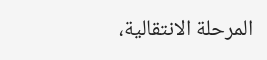المرحلة الانتقالية،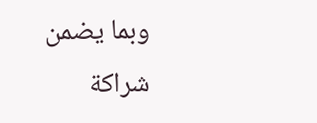وبما يضمن شراكة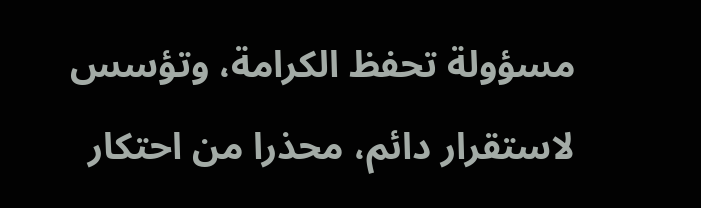مسؤولة تحفظ الكرامة، وتؤسس لاستقرار دائم، محذرا من احتكار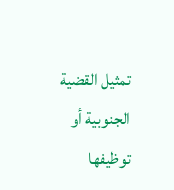تمثيل القضية الجنوبية أو توظيفها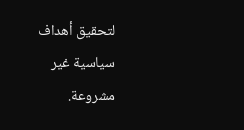لتحقيق أهداف سياسية غير مشروعة.